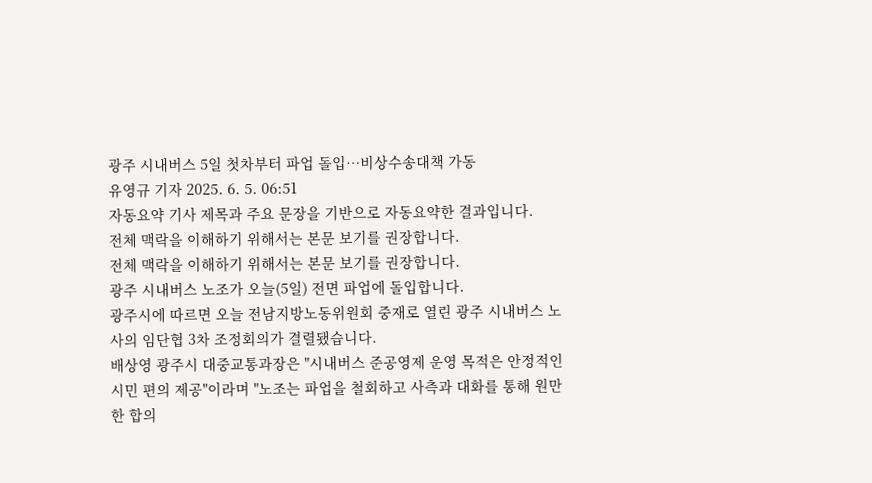광주 시내버스 5일 첫차부터 파업 돌입…비상수송대책 가동
유영규 기자 2025. 6. 5. 06:51
자동요약 기사 제목과 주요 문장을 기반으로 자동요약한 결과입니다.
전체 맥락을 이해하기 위해서는 본문 보기를 권장합니다.
전체 맥락을 이해하기 위해서는 본문 보기를 권장합니다.
광주 시내버스 노조가 오늘(5일) 전면 파업에 돌입합니다.
광주시에 따르면 오늘 전남지방노동위원회 중재로 열린 광주 시내버스 노사의 임단협 3차 조정회의가 결렬됐습니다.
배상영 광주시 대중교통과장은 "시내버스 준공영제 운영 목적은 안정적인 시민 편의 제공"이라며 "노조는 파업을 철회하고 사측과 대화를 통해 원만한 합의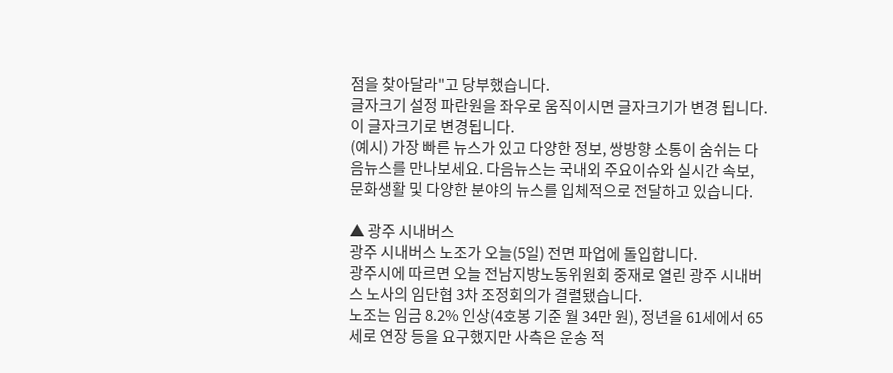점을 찾아달라"고 당부했습니다.
글자크기 설정 파란원을 좌우로 움직이시면 글자크기가 변경 됩니다.
이 글자크기로 변경됩니다.
(예시) 가장 빠른 뉴스가 있고 다양한 정보, 쌍방향 소통이 숨쉬는 다음뉴스를 만나보세요. 다음뉴스는 국내외 주요이슈와 실시간 속보, 문화생활 및 다양한 분야의 뉴스를 입체적으로 전달하고 있습니다.

▲ 광주 시내버스
광주 시내버스 노조가 오늘(5일) 전면 파업에 돌입합니다.
광주시에 따르면 오늘 전남지방노동위원회 중재로 열린 광주 시내버스 노사의 임단협 3차 조정회의가 결렬됐습니다.
노조는 임금 8.2% 인상(4호봉 기준 월 34만 원), 정년을 61세에서 65세로 연장 등을 요구했지만 사측은 운송 적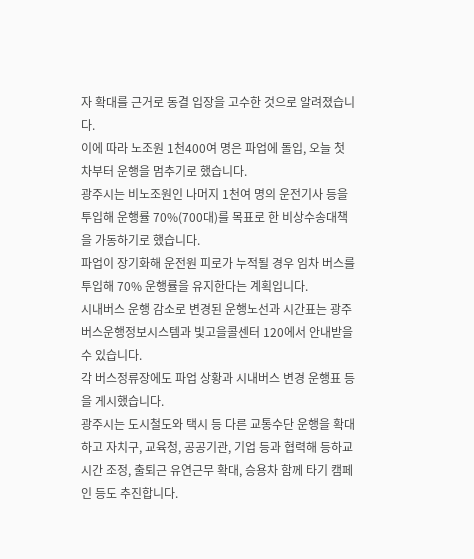자 확대를 근거로 동결 입장을 고수한 것으로 알려졌습니다.
이에 따라 노조원 1천400여 명은 파업에 돌입, 오늘 첫 차부터 운행을 멈추기로 했습니다.
광주시는 비노조원인 나머지 1천여 명의 운전기사 등을 투입해 운행률 70%(700대)를 목표로 한 비상수송대책을 가동하기로 했습니다.
파업이 장기화해 운전원 피로가 누적될 경우 임차 버스를 투입해 70% 운행률을 유지한다는 계획입니다.
시내버스 운행 감소로 변경된 운행노선과 시간표는 광주 버스운행정보시스템과 빛고을콜센터 120에서 안내받을 수 있습니다.
각 버스정류장에도 파업 상황과 시내버스 변경 운행표 등을 게시했습니다.
광주시는 도시철도와 택시 등 다른 교통수단 운행을 확대하고 자치구, 교육청, 공공기관, 기업 등과 협력해 등하교 시간 조정, 출퇴근 유연근무 확대, 승용차 함께 타기 캠페인 등도 추진합니다.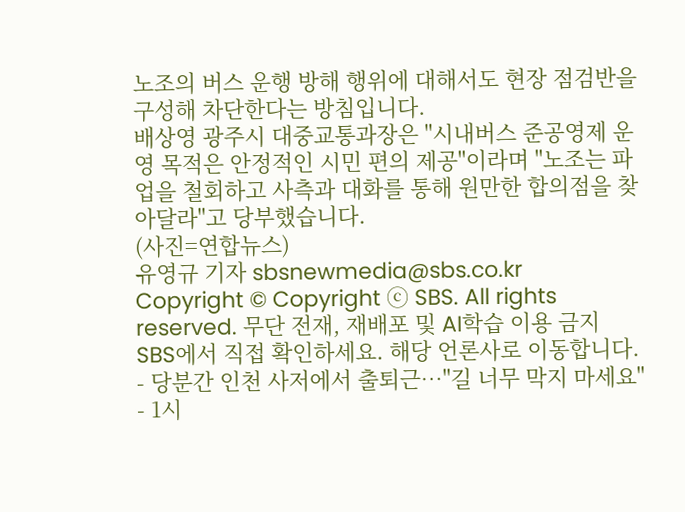노조의 버스 운행 방해 행위에 대해서도 현장 점검반을 구성해 차단한다는 방침입니다.
배상영 광주시 대중교통과장은 "시내버스 준공영제 운영 목적은 안정적인 시민 편의 제공"이라며 "노조는 파업을 철회하고 사측과 대화를 통해 원만한 합의점을 찾아달라"고 당부했습니다.
(사진=연합뉴스)
유영규 기자 sbsnewmedia@sbs.co.kr
Copyright © Copyright ⓒ SBS. All rights reserved. 무단 전재, 재배포 및 AI학습 이용 금지
SBS에서 직접 확인하세요. 해당 언론사로 이동합니다.
- 당분간 인천 사저에서 출퇴근…"길 너무 막지 마세요"
- 1시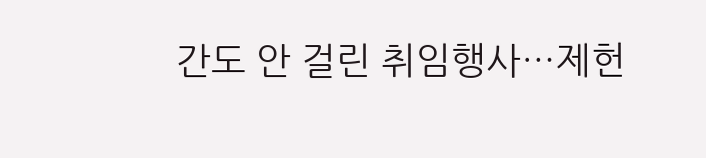간도 안 걸린 취임행사…제헌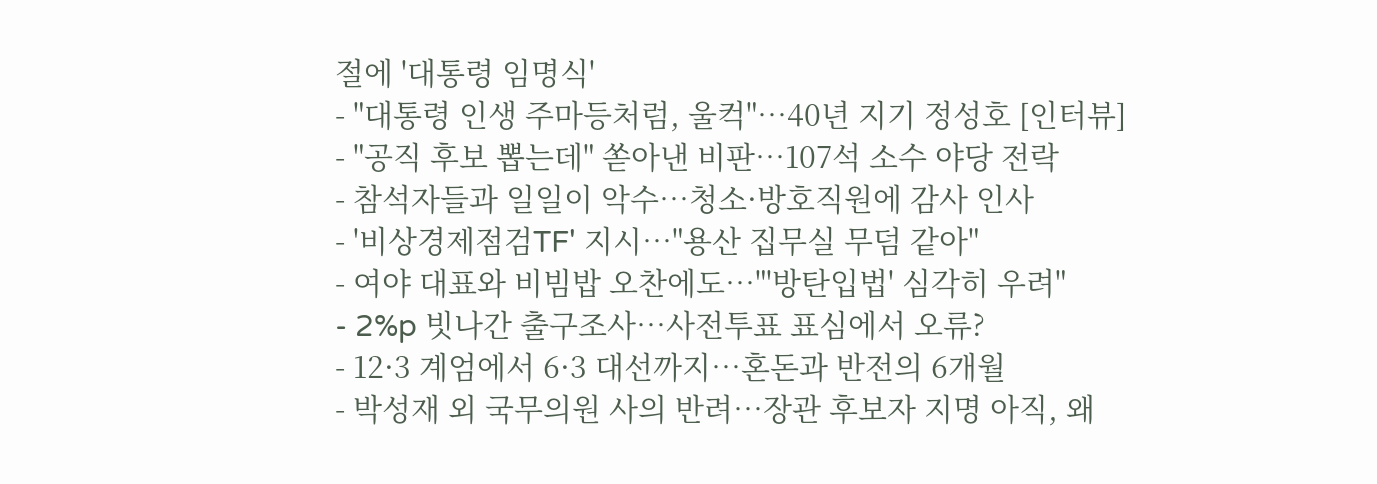절에 '대통령 임명식'
- "대통령 인생 주마등처럼, 울컥"…40년 지기 정성호 [인터뷰]
- "공직 후보 뽑는데" 쏟아낸 비판…107석 소수 야당 전락
- 참석자들과 일일이 악수…청소·방호직원에 감사 인사
- '비상경제점검TF' 지시…"용산 집무실 무덤 같아"
- 여야 대표와 비빔밥 오찬에도…"'방탄입법' 심각히 우려"
- 2%p 빗나간 출구조사…사전투표 표심에서 오류?
- 12·3 계엄에서 6·3 대선까지…혼돈과 반전의 6개월
- 박성재 외 국무의원 사의 반려…장관 후보자 지명 아직, 왜